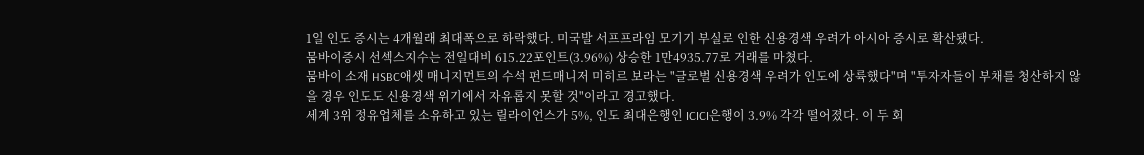1일 인도 증시는 4개월래 최대폭으로 하락했다. 미국발 서프프라임 모기기 부실로 인한 신용경색 우려가 아시아 증시로 확산됐다.
뭄바이증시 선섹스지수는 전일대비 615.22포인트(3.96%) 상승한 1만4935.77로 거래를 마쳤다.
뭄바이 소재 HSBC애셋 매니지먼트의 수석 펀드매니저 미히르 보라는 "글로벌 신용경색 우려가 인도에 상륙했다"며 "투자자들이 부채를 청산하지 않을 경우 인도도 신용경색 위기에서 자유롭지 못할 것"이라고 경고했다.
세계 3위 정유업체를 소유하고 있는 릴라이언스가 5%, 인도 최대은행인 ICICI은행이 3.9% 각각 떨어졌다. 이 두 회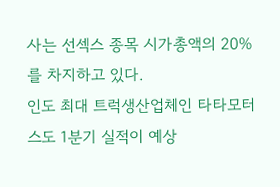사는 선섹스 종목 시가총액의 20%를 차지하고 있다.
인도 최대 트럭생산업체인 타타모터스도 1분기 실적이 예상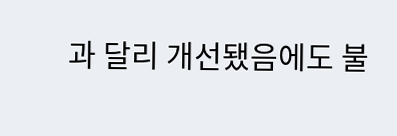과 달리 개선됐음에도 불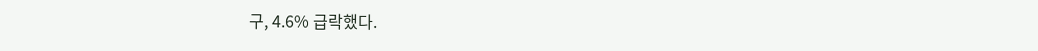구, 4.6% 급락했다.